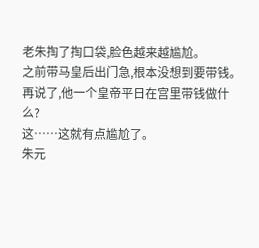老朱掏了掏口袋,脸色越来越尴尬。
之前带马皇后出门急,根本没想到要带钱。
再说了,他一个皇帝平日在宫里带钱做什么?
这……这就有点尴尬了。
朱元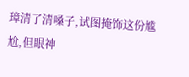璋清了清嗓子,试图掩饰这份尴尬,但眼神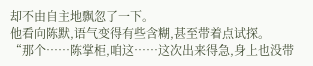却不由自主地飘忽了一下。
他看向陈默,语气变得有些含糊,甚至带着点试探。
“那个……陈掌柜,咱这……这次出来得急,身上也没带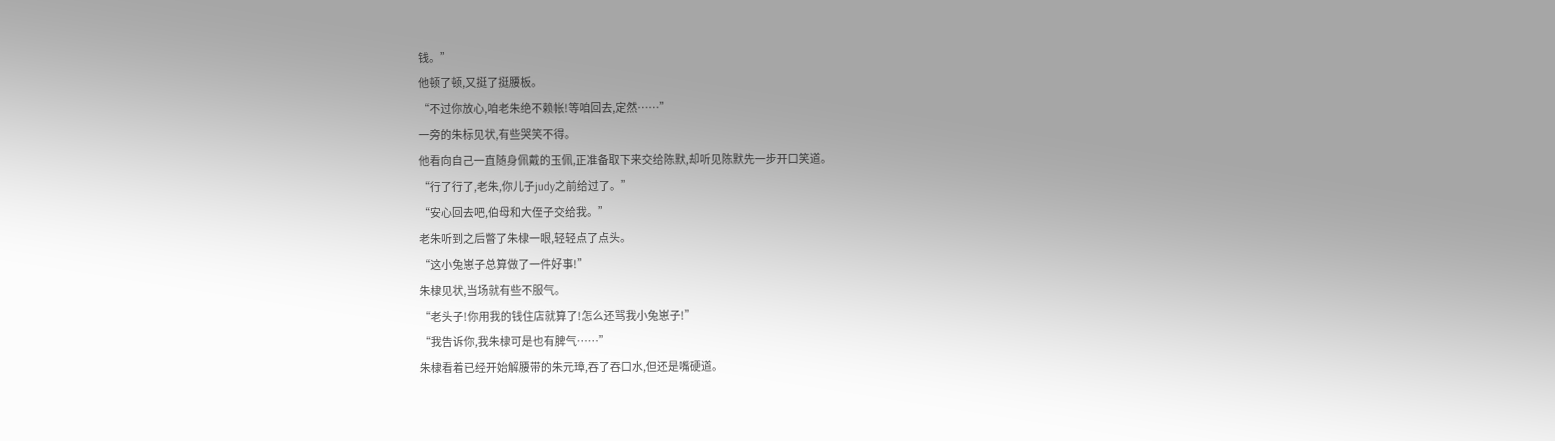钱。”
他顿了顿,又挺了挺腰板。
“不过你放心,咱老朱绝不赖帐!等咱回去,定然……”
一旁的朱标见状,有些哭笑不得。
他看向自己一直随身佩戴的玉佩,正准备取下来交给陈默,却听见陈默先一步开口笑道。
“行了行了,老朱,你儿子judy之前给过了。”
“安心回去吧,伯母和大侄子交给我。”
老朱听到之后瞥了朱棣一眼,轻轻点了点头。
“这小兔崽子总算做了一件好事!”
朱棣见状,当场就有些不服气。
“老头子!你用我的钱住店就算了!怎么还骂我小兔崽子!”
“我告诉你,我朱棣可是也有脾气……”
朱棣看着已经开始解腰带的朱元璋,吞了吞口水,但还是嘴硬道。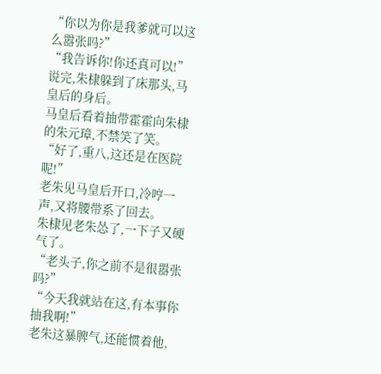“你以为你是我爹就可以这么嚣张吗?”
“我告诉你!你还真可以!”
说完,朱棣躲到了床那头,马皇后的身后。
马皇后看着抽带霍霍向朱棣的朱元璋,不禁笑了笑。
“好了,重八,这还是在医院呢!”
老朱见马皇后开口,冷哼一声,又将腰带系了回去。
朱棣见老朱怂了,一下子又硬气了。
“老头子,你之前不是很嚣张吗?”
“今天我就站在这,有本事你抽我啊!”
老朱这暴脾气,还能惯着他,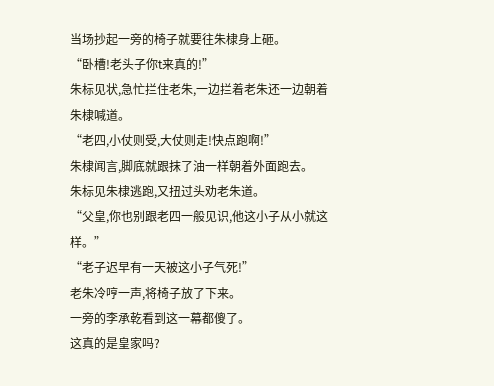当场抄起一旁的椅子就要往朱棣身上砸。
“卧槽!老头子你t来真的!”
朱标见状,急忙拦住老朱,一边拦着老朱还一边朝着朱棣喊道。
“老四,小仗则受,大仗则走!快点跑啊!”
朱棣闻言,脚底就跟抹了油一样朝着外面跑去。
朱标见朱棣逃跑,又扭过头劝老朱道。
“父皇,你也别跟老四一般见识,他这小子从小就这样。”
“老子迟早有一天被这小子气死!”
老朱冷哼一声,将椅子放了下来。
一旁的李承乾看到这一幕都傻了。
这真的是皇家吗?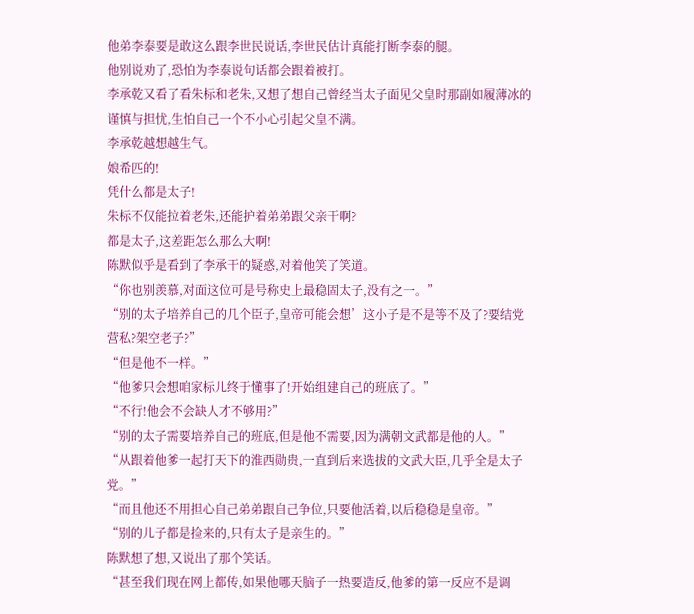他弟李泰要是敢这么跟李世民说话,李世民估计真能打断李泰的腿。
他别说劝了,恐怕为李泰说句话都会跟着被打。
李承乾又看了看朱标和老朱,又想了想自己曾经当太子面见父皇时那副如履薄冰的谨慎与担忧,生怕自己一个不小心引起父皇不满。
李承乾越想越生气。
娘希匹的!
凭什么都是太子!
朱标不仅能拉着老朱,还能护着弟弟跟父亲干啊?
都是太子,这差距怎么那么大啊!
陈默似乎是看到了李承干的疑惑,对着他笑了笑道。
“你也别羡慕,对面这位可是号称史上最稳固太子,没有之一。”
“别的太子培养自己的几个臣子,皇帝可能会想’这小子是不是等不及了?要结党营私?架空老子?”
“但是他不一样。”
“他爹只会想咱家标儿终于懂事了!开始组建自己的班底了。”
“不行!他会不会缺人才不够用?”
“别的太子需要培养自己的班底,但是他不需要,因为满朝文武都是他的人。”
“从跟着他爹一起打天下的淮西勋贵,一直到后来选拔的文武大臣,几乎全是太子党。”
“而且他还不用担心自己弟弟跟自己争位,只要他活着,以后稳稳是皇帝。”
“别的儿子都是捡来的,只有太子是亲生的。”
陈默想了想,又说出了那个笑话。
“甚至我们现在网上都传,如果他哪天脑子一热要造反,他爹的第一反应不是调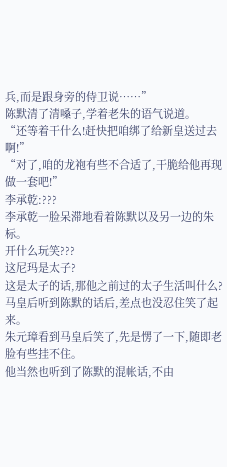兵,而是跟身旁的侍卫说……”
陈默清了清嗓子,学着老朱的语气说道。
“还等着干什么!赶快把咱绑了给新皇送过去啊!”
“对了,咱的龙袍有些不合适了,干脆给他再现做一套吧!”
李承乾:???
李承乾一脸呆滞地看着陈默以及另一边的朱标。
开什么玩笑???
这尼玛是太子?
这是太子的话,那他之前过的太子生活叫什么?
马皇后听到陈默的话后,差点也没忍住笑了起来。
朱元璋看到马皇后笑了,先是愣了一下,随即老脸有些挂不住。
他当然也听到了陈默的混帐话,不由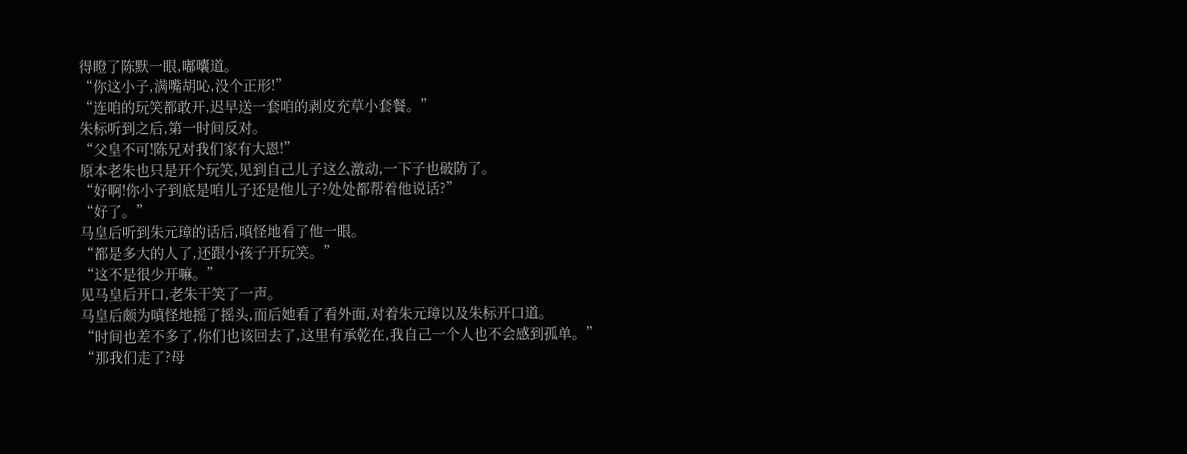得瞪了陈默一眼,嘟囔道。
“你这小子,满嘴胡吣,没个正形!”
“连咱的玩笑都敢开,迟早送一套咱的剥皮充草小套餐。”
朱标听到之后,第一时间反对。
“父皇不可!陈兄对我们家有大恩!”
原本老朱也只是开个玩笑,见到自己儿子这么激动,一下子也破防了。
“好啊!你小子到底是咱儿子还是他儿子?处处都帮着他说话?”
“好了。”
马皇后听到朱元璋的话后,嗔怪地看了他一眼。
“都是多大的人了,还跟小孩子开玩笑。”
“这不是很少开嘛。”
见马皇后开口,老朱干笑了一声。
马皇后颇为嗔怪地摇了摇头,而后她看了看外面,对着朱元璋以及朱标开口道。
“时间也差不多了,你们也该回去了,这里有承乾在,我自己一个人也不会感到孤单。”
“那我们走了?母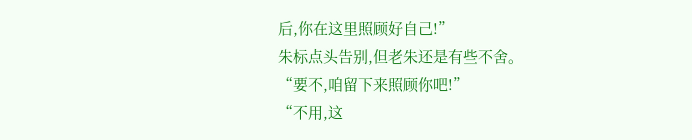后,你在这里照顾好自己!”
朱标点头告别,但老朱还是有些不舍。
“要不,咱留下来照顾你吧!”
“不用,这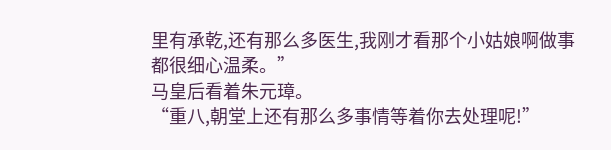里有承乾,还有那么多医生,我刚才看那个小姑娘啊做事都很细心温柔。”
马皇后看着朱元璋。
“重八,朝堂上还有那么多事情等着你去处理呢!”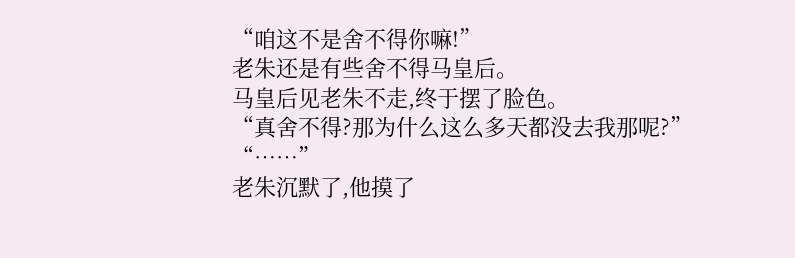“咱这不是舍不得你嘛!”
老朱还是有些舍不得马皇后。
马皇后见老朱不走,终于摆了脸色。
“真舍不得?那为什么这么多天都没去我那呢?”
“……”
老朱沉默了,他摸了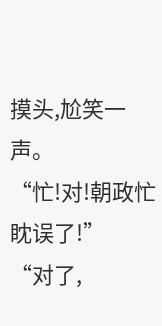摸头,尬笑一声。
“忙!对!朝政忙眈误了!”
“对了,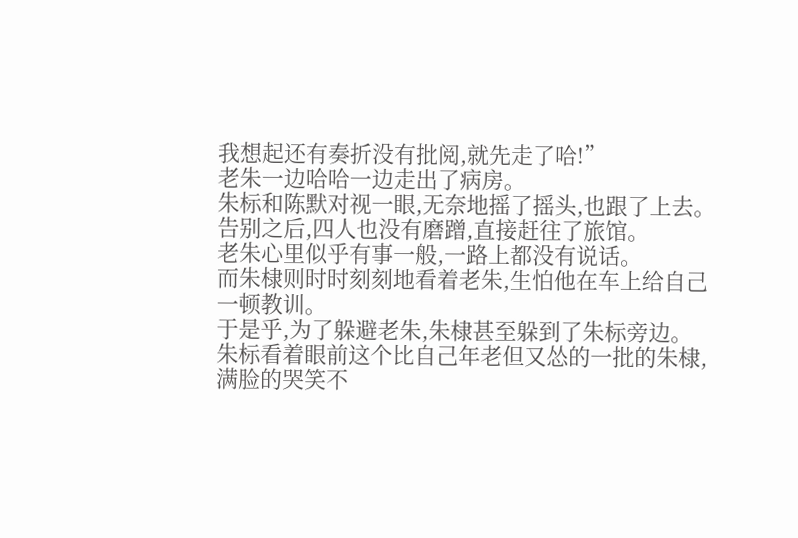我想起还有奏折没有批阅,就先走了哈!”
老朱一边哈哈一边走出了病房。
朱标和陈默对视一眼,无奈地摇了摇头,也跟了上去。
告别之后,四人也没有磨蹭,直接赶往了旅馆。
老朱心里似乎有事一般,一路上都没有说话。
而朱棣则时时刻刻地看着老朱,生怕他在车上给自己一顿教训。
于是乎,为了躲避老朱,朱棣甚至躲到了朱标旁边。
朱标看着眼前这个比自己年老但又怂的一批的朱棣,满脸的哭笑不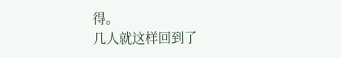得。
几人就这样回到了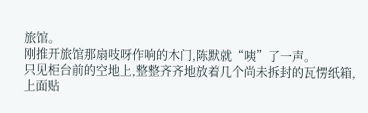旅馆。
刚推开旅馆那扇吱呀作响的木门,陈默就“咦”了一声。
只见柜台前的空地上,整整齐齐地放着几个尚未拆封的瓦愣纸箱,上面贴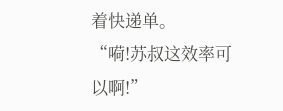着快递单。
“嗬!苏叔这效率可以啊!”